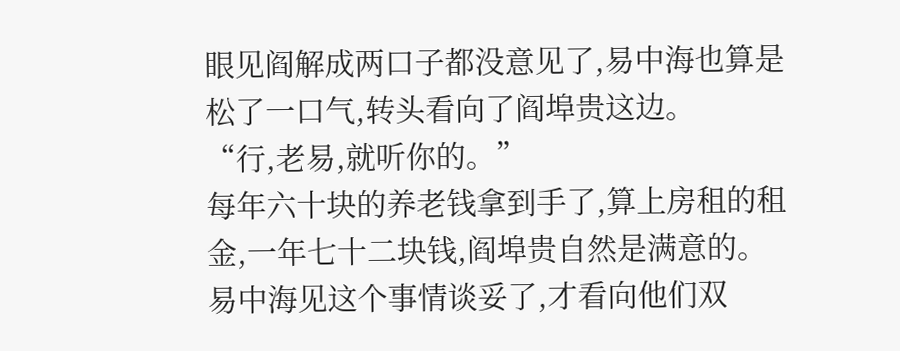眼见阎解成两口子都没意见了,易中海也算是松了一口气,转头看向了阎埠贵这边。
“行,老易,就听你的。”
每年六十块的养老钱拿到手了,算上房租的租金,一年七十二块钱,阎埠贵自然是满意的。
易中海见这个事情谈妥了,才看向他们双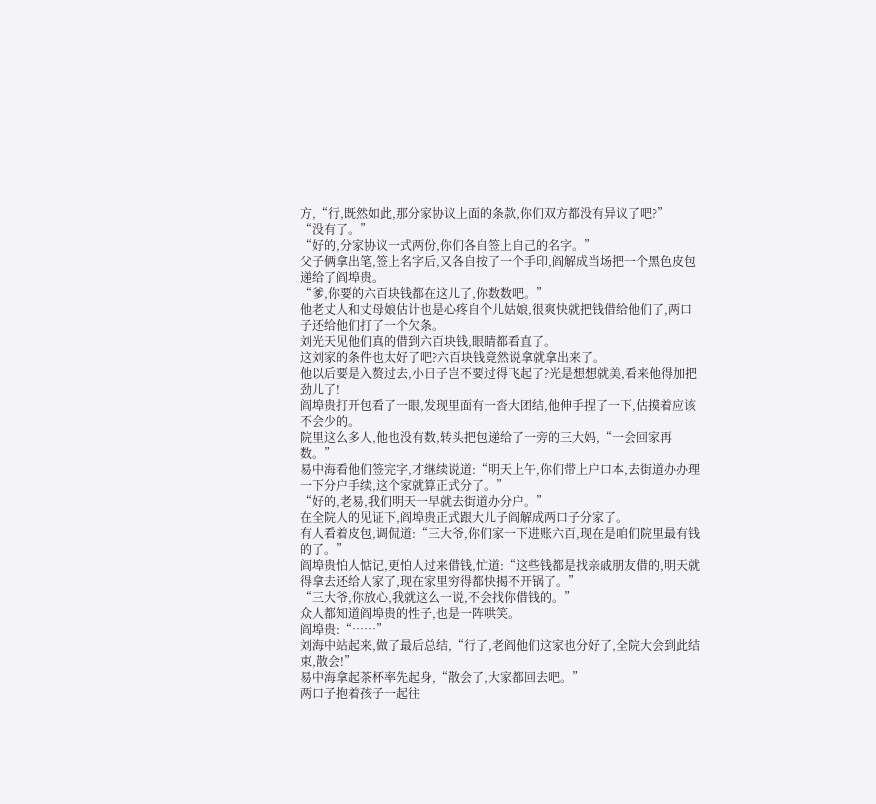方,“行,既然如此,那分家协议上面的条款,你们双方都没有异议了吧?”
“没有了。”
“好的,分家协议一式两份,你们各自签上自己的名字。”
父子俩拿出笔,签上名字后,又各自按了一个手印,阎解成当场把一个黑色皮包递给了阎埠贵。
“爹,你要的六百块钱都在这儿了,你数数吧。”
他老丈人和丈母娘估计也是心疼自个儿姑娘,很爽快就把钱借给他们了,两口子还给他们打了一个欠条。
刘光天见他们真的借到六百块钱,眼睛都看直了。
这刘家的条件也太好了吧?六百块钱竟然说拿就拿出来了。
他以后要是入赘过去,小日子岂不要过得飞起了?光是想想就美,看来他得加把劲儿了!
阎埠贵打开包看了一眼,发现里面有一沓大团结,他伸手捏了一下,估摸着应该不会少的。
院里这么多人,他也没有数,转头把包递给了一旁的三大妈,“一会回家再数。”
易中海看他们签完字,才继续说道:“明天上午,你们带上户口本,去街道办办理一下分户手续,这个家就算正式分了。”
“好的,老易,我们明天一早就去街道办分户。”
在全院人的见证下,阎埠贵正式跟大儿子阎解成两口子分家了。
有人看着皮包,调侃道:“三大爷,你们家一下进账六百,现在是咱们院里最有钱的了。”
阎埠贵怕人惦记,更怕人过来借钱,忙道:“这些钱都是找亲戚朋友借的,明天就得拿去还给人家了,现在家里穷得都快揭不开锅了。”
“三大爷,你放心,我就这么一说,不会找你借钱的。”
众人都知道阎埠贵的性子,也是一阵哄笑。
阎埠贵:“……”
刘海中站起来,做了最后总结,“行了,老阎他们这家也分好了,全院大会到此结束,散会!”
易中海拿起茶杯率先起身,“散会了,大家都回去吧。”
两口子抱着孩子一起往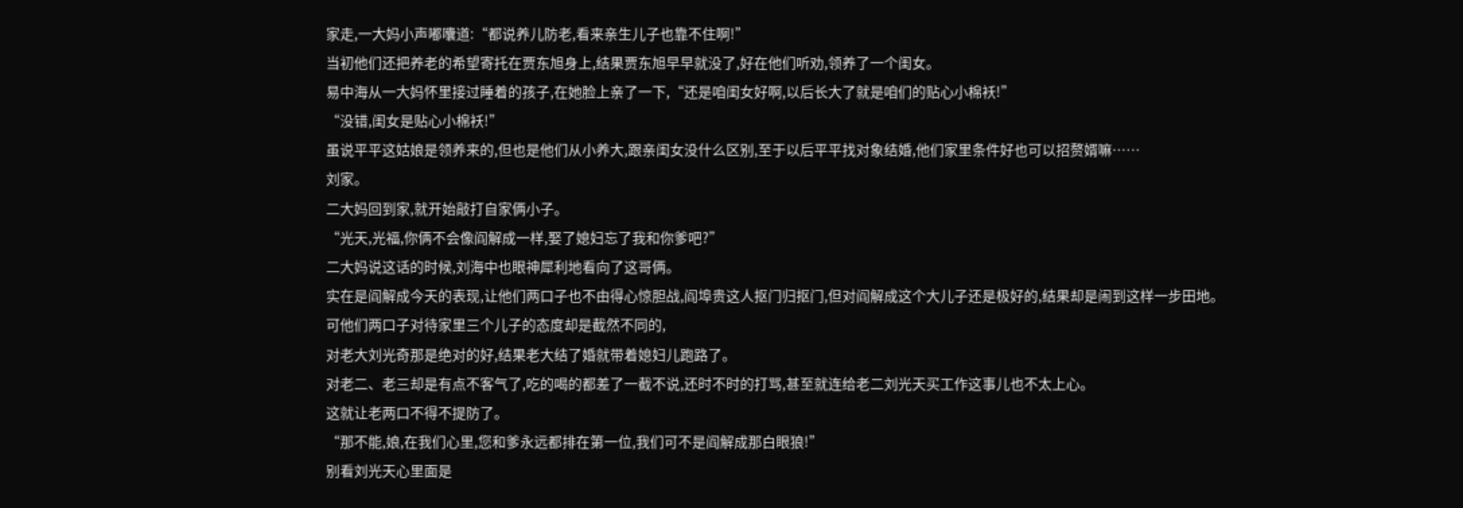家走,一大妈小声嘟囔道:“都说养儿防老,看来亲生儿子也靠不住啊!”
当初他们还把养老的希望寄托在贾东旭身上,结果贾东旭早早就没了,好在他们听劝,领养了一个闺女。
易中海从一大妈怀里接过睡着的孩子,在她脸上亲了一下,“还是咱闺女好啊,以后长大了就是咱们的贴心小棉袄!”
“没错,闺女是贴心小棉袄!”
虽说平平这姑娘是领养来的,但也是他们从小养大,跟亲闺女没什么区别,至于以后平平找对象结婚,他们家里条件好也可以招赘婿嘛……
刘家。
二大妈回到家,就开始敲打自家俩小子。
“光天,光福,你俩不会像阎解成一样,娶了媳妇忘了我和你爹吧?”
二大妈说这话的时候,刘海中也眼神犀利地看向了这哥俩。
实在是阎解成今天的表现,让他们两口子也不由得心惊胆战,阎埠贵这人抠门归抠门,但对阎解成这个大儿子还是极好的,结果却是闹到这样一步田地。
可他们两口子对待家里三个儿子的态度却是截然不同的,
对老大刘光奇那是绝对的好,结果老大结了婚就带着媳妇儿跑路了。
对老二、老三却是有点不客气了,吃的喝的都差了一截不说,还时不时的打骂,甚至就连给老二刘光天买工作这事儿也不太上心。
这就让老两口不得不提防了。
“那不能,娘,在我们心里,您和爹永远都排在第一位,我们可不是阎解成那白眼狼!”
别看刘光天心里面是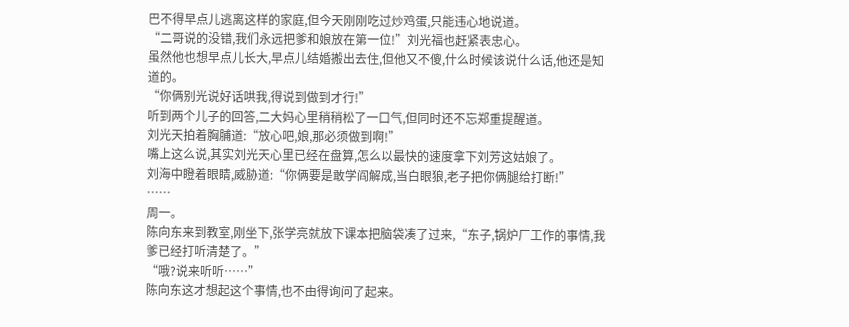巴不得早点儿逃离这样的家庭,但今天刚刚吃过炒鸡蛋,只能违心地说道。
“二哥说的没错,我们永远把爹和娘放在第一位!”刘光福也赶紧表忠心。
虽然他也想早点儿长大,早点儿结婚搬出去住,但他又不傻,什么时候该说什么话,他还是知道的。
“你俩别光说好话哄我,得说到做到才行!”
听到两个儿子的回答,二大妈心里稍稍松了一口气,但同时还不忘郑重提醒道。
刘光天拍着胸脯道:“放心吧,娘,那必须做到啊!”
嘴上这么说,其实刘光天心里已经在盘算,怎么以最快的速度拿下刘芳这姑娘了。
刘海中瞪着眼睛,威胁道:“你俩要是敢学阎解成,当白眼狼,老子把你俩腿给打断!”
……
周一。
陈向东来到教室,刚坐下,张学亮就放下课本把脑袋凑了过来,“东子,锅炉厂工作的事情,我爹已经打听清楚了。”
“哦?说来听听……”
陈向东这才想起这个事情,也不由得询问了起来。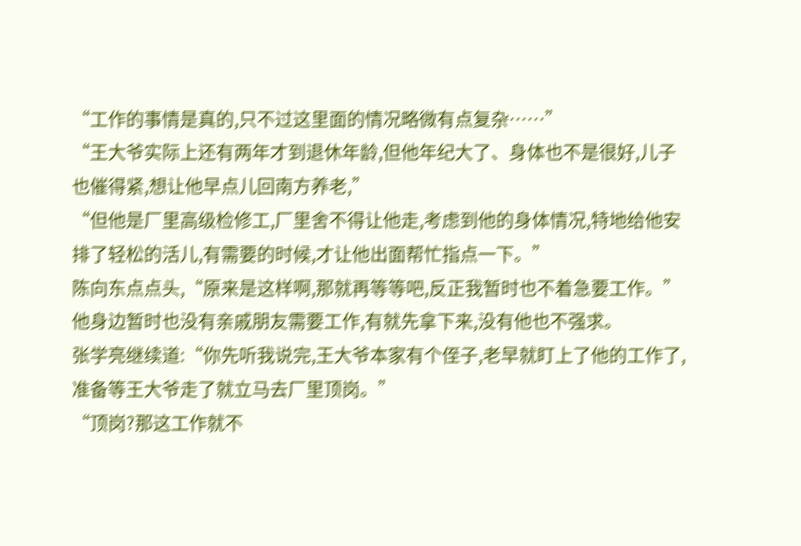“工作的事情是真的,只不过这里面的情况略微有点复杂……”
“王大爷实际上还有两年才到退休年龄,但他年纪大了、身体也不是很好,儿子也催得紧,想让他早点儿回南方养老,”
“但他是厂里高级检修工,厂里舍不得让他走,考虑到他的身体情况,特地给他安排了轻松的活儿,有需要的时候,才让他出面帮忙指点一下。”
陈向东点点头,“原来是这样啊,那就再等等吧,反正我暂时也不着急要工作。”
他身边暂时也没有亲戚朋友需要工作,有就先拿下来,没有他也不强求。
张学亮继续道:“你先听我说完,王大爷本家有个侄子,老早就盯上了他的工作了,准备等王大爷走了就立马去厂里顶岗。”
“顶岗?那这工作就不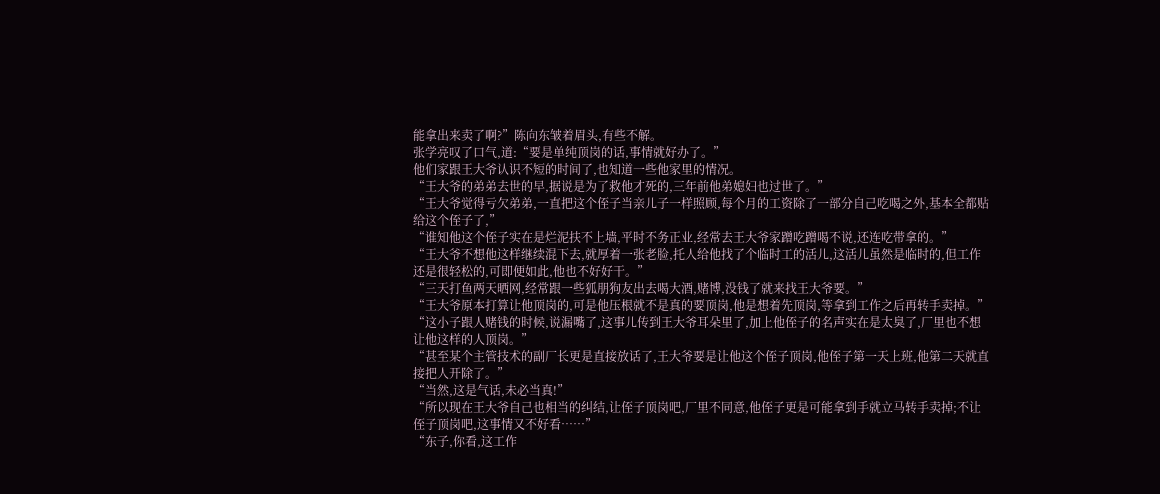能拿出来卖了啊?”陈向东皱着眉头,有些不解。
张学亮叹了口气,道:“要是单纯顶岗的话,事情就好办了。”
他们家跟王大爷认识不短的时间了,也知道一些他家里的情况。
“王大爷的弟弟去世的早,据说是为了救他才死的,三年前他弟媳妇也过世了。”
“王大爷觉得亏欠弟弟,一直把这个侄子当亲儿子一样照顾,每个月的工资除了一部分自己吃喝之外,基本全都贴给这个侄子了,”
“谁知他这个侄子实在是烂泥扶不上墙,平时不务正业,经常去王大爷家蹭吃蹭喝不说,还连吃带拿的。”
“王大爷不想他这样继续混下去,就厚着一张老脸,托人给他找了个临时工的活儿,这活儿虽然是临时的,但工作还是很轻松的,可即便如此,他也不好好干。”
“三天打鱼两天晒网,经常跟一些狐朋狗友出去喝大酒,赌博,没钱了就来找王大爷要。”
“王大爷原本打算让他顶岗的,可是他压根就不是真的要顶岗,他是想着先顶岗,等拿到工作之后再转手卖掉。”
“这小子跟人赌钱的时候,说漏嘴了,这事儿传到王大爷耳朵里了,加上他侄子的名声实在是太臭了,厂里也不想让他这样的人顶岗。”
“甚至某个主管技术的副厂长更是直接放话了,王大爷要是让他这个侄子顶岗,他侄子第一天上班,他第二天就直接把人开除了。”
“当然,这是气话,未必当真!”
“所以现在王大爷自己也相当的纠结,让侄子顶岗吧,厂里不同意,他侄子更是可能拿到手就立马转手卖掉;不让侄子顶岗吧,这事情又不好看……”
“东子,你看,这工作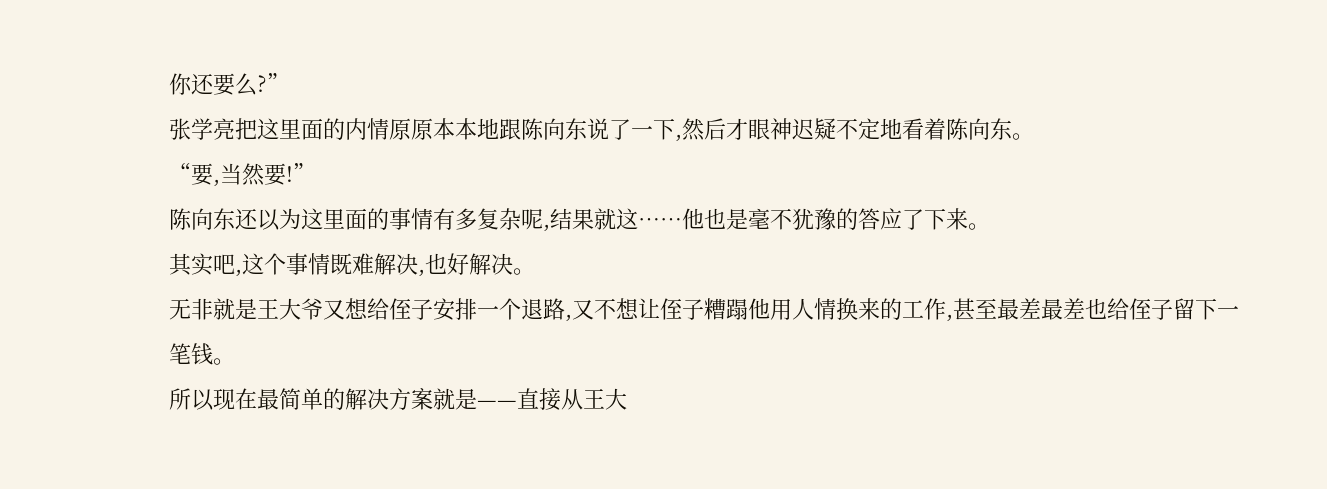你还要么?”
张学亮把这里面的内情原原本本地跟陈向东说了一下,然后才眼神迟疑不定地看着陈向东。
“要,当然要!”
陈向东还以为这里面的事情有多复杂呢,结果就这……他也是毫不犹豫的答应了下来。
其实吧,这个事情既难解决,也好解决。
无非就是王大爷又想给侄子安排一个退路,又不想让侄子糟蹋他用人情换来的工作,甚至最差最差也给侄子留下一笔钱。
所以现在最简单的解决方案就是——直接从王大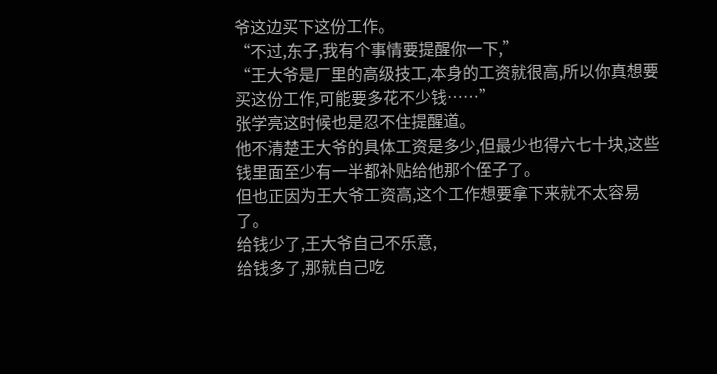爷这边买下这份工作。
“不过,东子,我有个事情要提醒你一下,”
“王大爷是厂里的高级技工,本身的工资就很高,所以你真想要买这份工作,可能要多花不少钱……”
张学亮这时候也是忍不住提醒道。
他不清楚王大爷的具体工资是多少,但最少也得六七十块,这些钱里面至少有一半都补贴给他那个侄子了。
但也正因为王大爷工资高,这个工作想要拿下来就不太容易了。
给钱少了,王大爷自己不乐意,
给钱多了,那就自己吃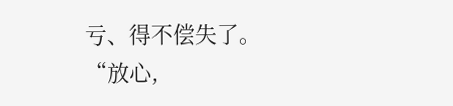亏、得不偿失了。
“放心,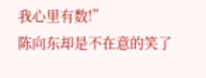我心里有数!”
陈向东却是不在意的笑了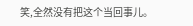笑,全然没有把这个当回事儿。